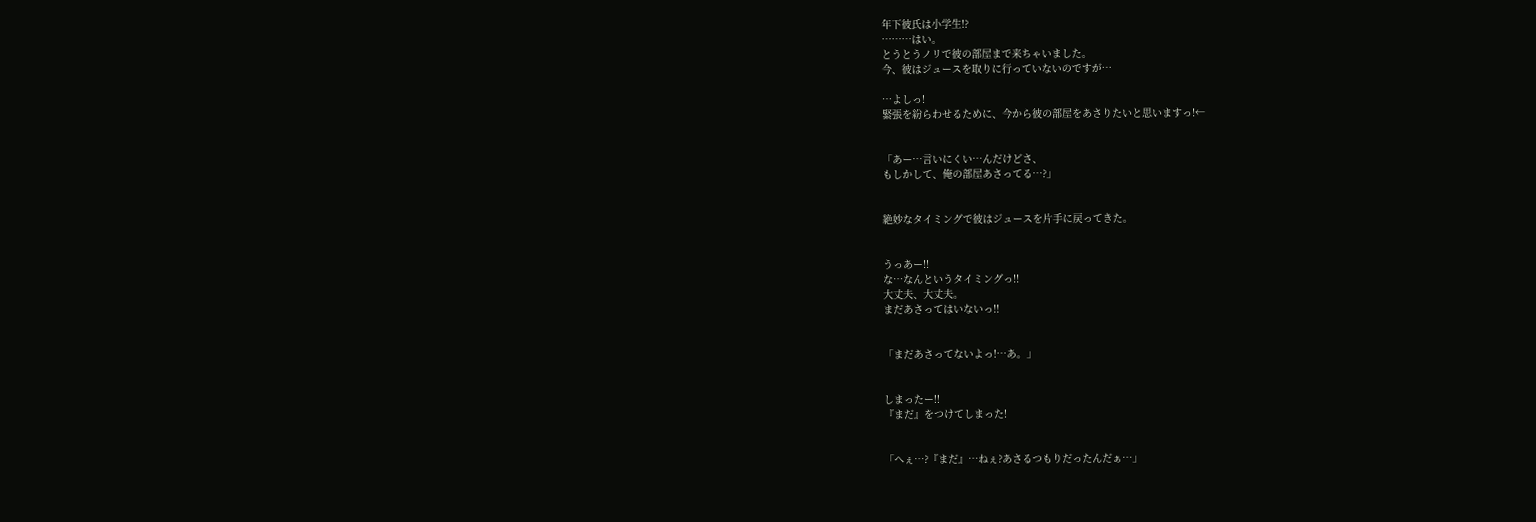年下彼氏は小学生!?
………はい。
とうとうノリで彼の部屋まで来ちゃいました。
今、彼はジュースを取りに行っていないのですが…

…よしっ!
緊張を紛らわせるために、今から彼の部屋をあさりたいと思いますっ!←


「あー…言いにくい…んだけどさ、
もしかして、俺の部屋あさってる…?」


絶妙なタイミングで彼はジュースを片手に戻ってきた。


うっあー!!
な…なんというタイミングっ!!
大丈夫、大丈夫。
まだあさってはいないっ!!


「まだあさってないよっ!…あ。」


しまったー!!
『まだ』をつけてしまった!


「へぇ…?『まだ』…ねぇ?あさるつもりだったんだぁ…」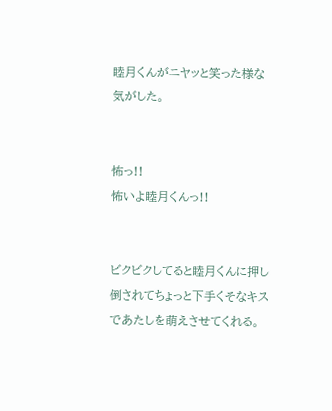睦月くんがニヤッと笑った様な気がした。


怖っ!!
怖いよ睦月くんっ!!


ビクビクしてると睦月くんに押し倒されてちょっと下手くそなキスであたしを萌えさせてくれる。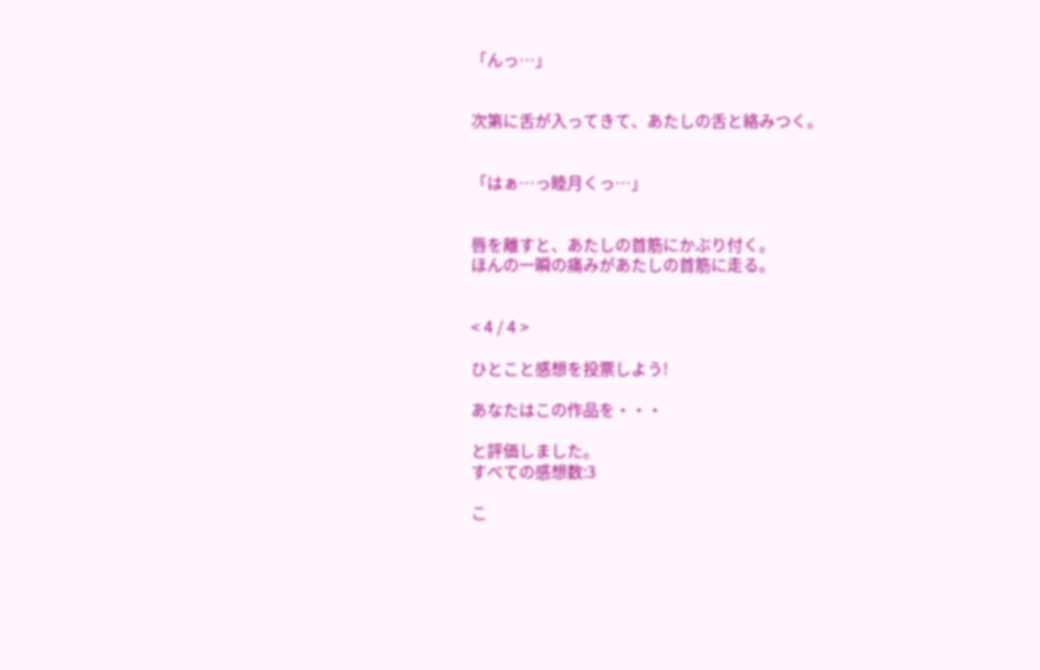「んっ…」


次第に舌が入ってきて、あたしの舌と絡みつく。


「はぁ…っ睦月くっ…」


唇を離すと、あたしの首筋にかぶり付く。
ほんの一瞬の痛みがあたしの首筋に走る。


< 4 / 4 >

ひとこと感想を投票しよう!

あなたはこの作品を・・・

と評価しました。
すべての感想数:3

こ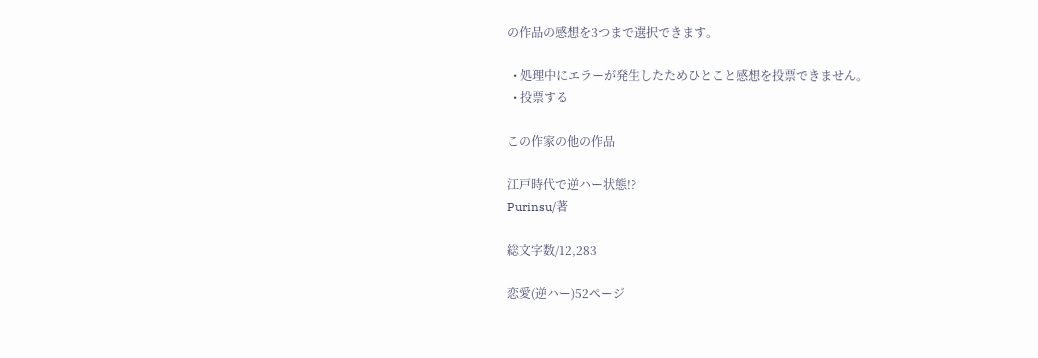の作品の感想を3つまで選択できます。

  • 処理中にエラーが発生したためひとこと感想を投票できません。
  • 投票する

この作家の他の作品

江戸時代で逆ハー状態!?
Purinsu/著

総文字数/12,283

恋愛(逆ハー)52ページ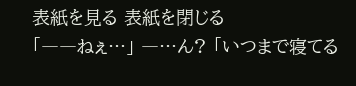表紙を見る 表紙を閉じる
「――ねぇ…」 ―…ん? 「いつまで寝てる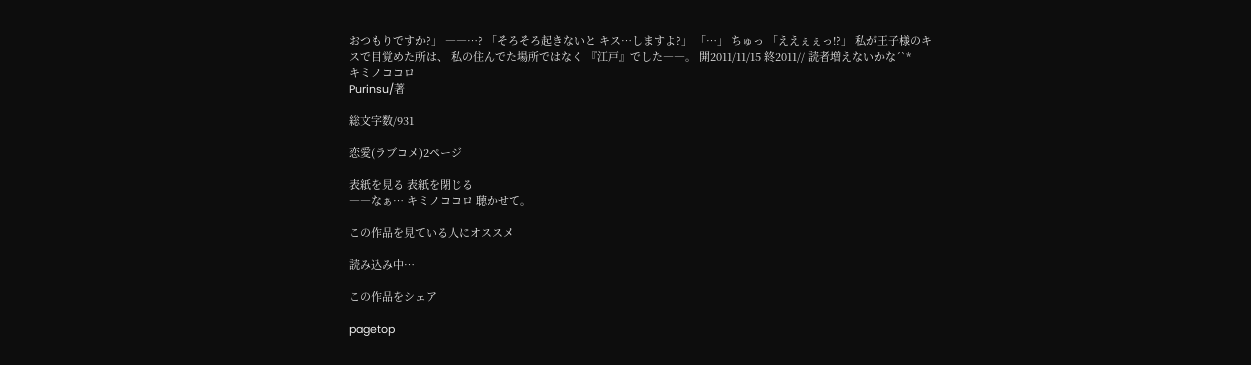おつもりですか?」 ――…? 「そろそろ起きないと キス…しますよ?」 「…」 ちゅっ 「ええぇぇっ!?」 私が王子様のキスで目覚めた所は、 私の住んでた場所ではなく 『江戸』でした――。 開2011/11/15 終2011// 読者増えないかな´`*
キミノココロ
Purinsu/著

総文字数/931

恋愛(ラブコメ)2ページ

表紙を見る 表紙を閉じる
――なぁ… キミノココロ 聴かせて。

この作品を見ている人にオススメ

読み込み中…

この作品をシェア

pagetop